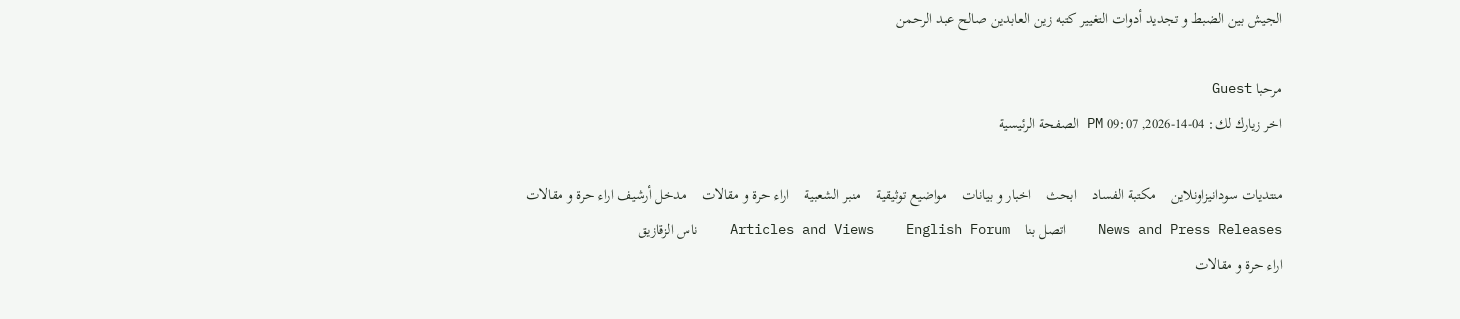الجيش بين الضبط و تجديد أدوات التغيير كتبه زين العابدين صالح عبد الرحمن

مرحبا Guest
اخر زيارك لك: 04-14-2026, 09:07 PM الصفحة الرئيسية

منتديات سودانيزاونلاين    مكتبة الفساد    ابحث    اخبار و بيانات    مواضيع توثيقية    منبر الشعبية    اراء حرة و مقالات    مدخل أرشيف اراء حرة و مقالات
News and Press Releases    اتصل بنا    Articles and Views    English Forum    ناس الزقازيق
اراء حرة و مقالات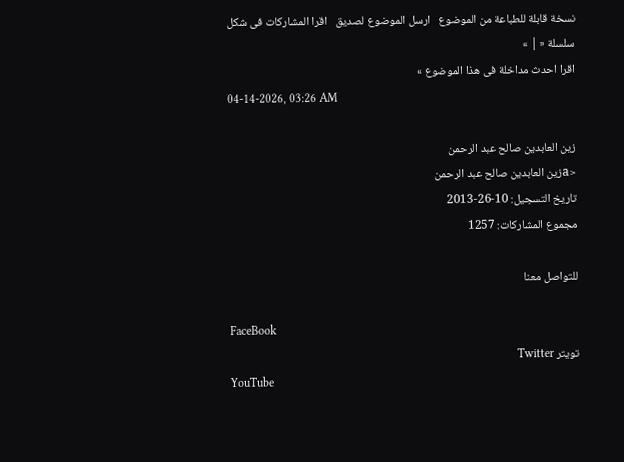نسخة قابلة للطباعة من الموضوع   ارسل الموضوع لصديق   اقرا المشاركات فى شكل سلسلة « | »
اقرا احدث مداخلة فى هذا الموضوع »
04-14-2026, 03:26 AM

زين العابدين صالح عبد الرحمن
<aزين العابدين صالح عبد الرحمن
تاريخ التسجيل: 10-26-2013
مجموع المشاركات: 1257

للتواصل معنا

FaceBook
تويتر Twitter
YouTube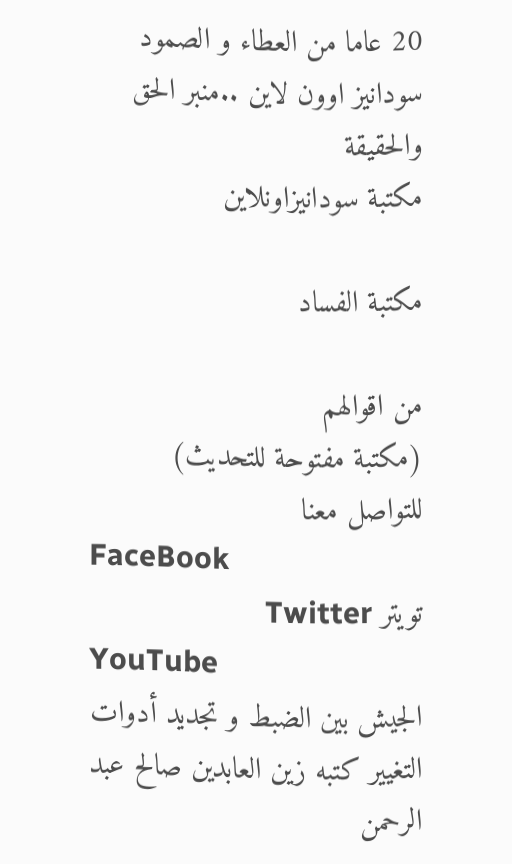20 عاما من العطاء و الصمود
سودانيز اوون لاين ..منبر الحق والحقيقة
مكتبة سودانيزاونلاين

مكتبة الفساد

من اقوالهم
(مكتبة مفتوحة للتحديث)
للتواصل معنا
FaceBook
تويتر Twitter
YouTube
الجيش بين الضبط و تجديد أدوات التغيير كتبه زين العابدين صالح عبد الرحمن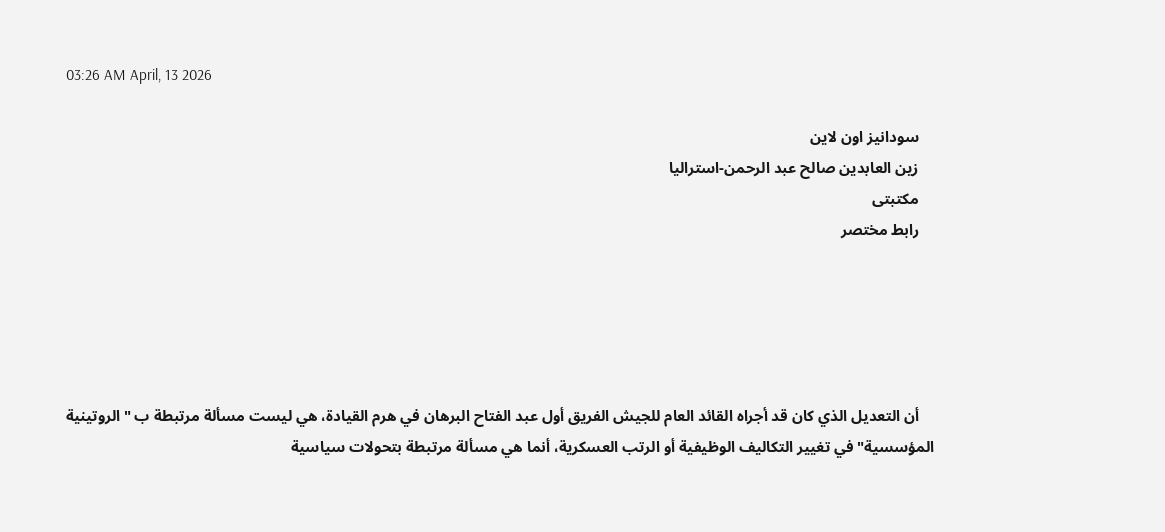03:26 AM April, 13 2026

    سودانيز اون لاين
    زين العابدين صالح عبد الرحمن-استراليا
    مكتبتى
    رابط مختصر





    أن التعديل الذي كان قد أجراه القائد العام للجيش الفريق أول عبد الفتاح البرهان في هرم القيادة، هي ليست مسألة مرتبطة ب "الروتينية المؤسسية" في تغيير التكاليف الوظيفية أو الرتب العسكرية، أنما هي مسألة مرتبطة بتحولات سياسية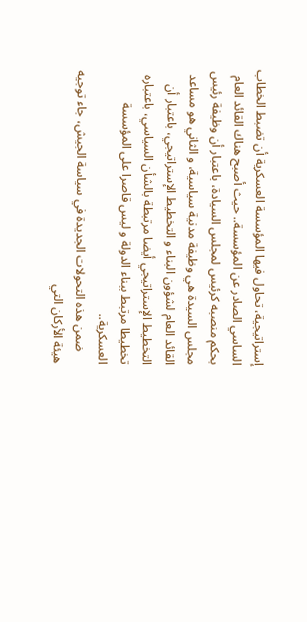إستراتيجية، تحاول فيها المؤسسة العسكرية أن تضبط الخطاب الساسي الصادر عن المؤسسة.. حيث أصبح هناك القائد العام بحكم منصبه كرئيس لمجلس السيادة، باعتبار أن وظيفة رئيس مجلس السيدة هي وظيفة مدنية سياسية، و الثاني هو مساعد القائد العام لشؤون البناء و التخطيط الإستراتيجي، باعتبار أن التخطيط الإستراتيجي أيضا مرتبطة بالشأن السياسي، باعتباره تخطيطا مرتبط ببناء الدولة و ليس قاصرا على المؤسسة العسكرية..
    ضمن هذه التحولات الجديدة في سياسة الجيش، جاء توجيه هيئة الأركان التي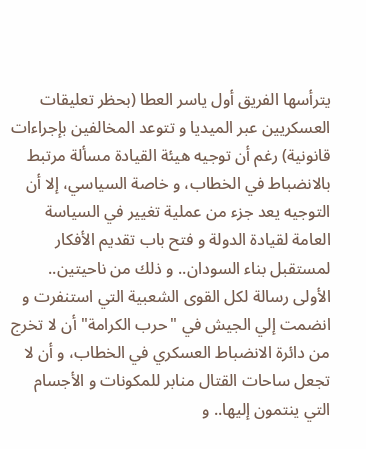يترأسها الفريق أول ياسر العطا (بحظر تعليقات العسكريين عبر الميديا و تتوعد المخالفين بإجراءات قانونية) رغم أن توجيه هيئة القيادة مسألة مرتبط بالانضباط في الخطاب، و خاصة السياسي، إلا أن التوجيه يعد جزء من عملية تغيير في السياسة العامة لقيادة الدولة و فتح باب تقديم الأفكار لمستقبل بناء السودان.. و ذلك من ناحيتين.. الأولى رسالة لكل القوى الشعبية التي استنفرت و انضمت إلي الجيش في "حرب الكرامة" أن لا تخرج من دائرة الانضباط العسكري في الخطاب، و أن لا تجعل ساحات القتال منابر للمكونات و الأجسام التي ينتمون إليها.. و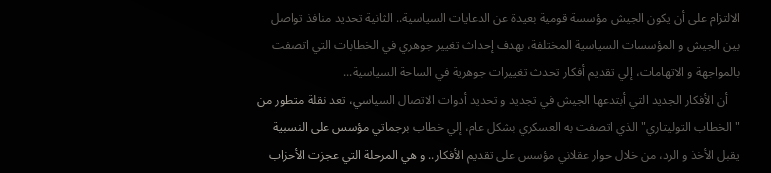الالتزام على أن يكون الجيش مؤسسة قومية بعيدة عن الدعايات السياسية.. الثانية تحديد منافذ تواصل بين الجيش و المؤسسات السياسية المختلفة، بهدف إحداث تغيير جوهري في الخطابات التي اتصفت بالمواجهة و الاتهامات، إلي تقديم أفكار تحدث تغييرات جوهرية في الساحة السياسية...
    أن الأفكار الجديد التي أبتدعها الجيش في تجديد و تحديد أدوات الاتصال السياسي، تعد نقلة متطور من "الخطاب التوليتاري" الذي اتصفت به العسكري بشكل عام، إلي خطاب برجماتي مؤسس على النسبية يقبل الأخذ و الرد، من خلال حوار عقلاني مؤسس على تقديم الأفكار.. و هي المرحلة التي عجزت الأحزاب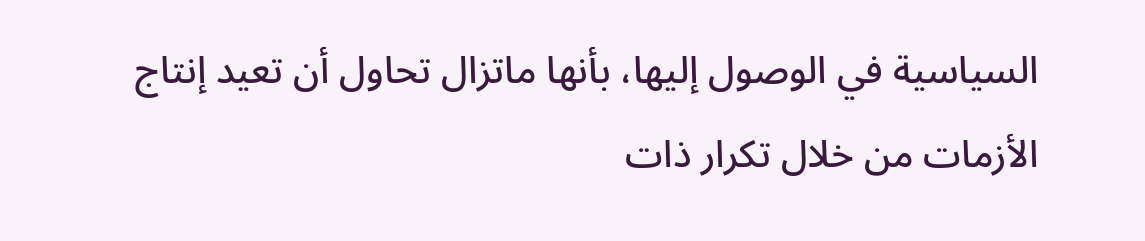السياسية في الوصول إليها، بأنها ماتزال تحاول أن تعيد إنتاج الأزمات من خلال تكرار ذات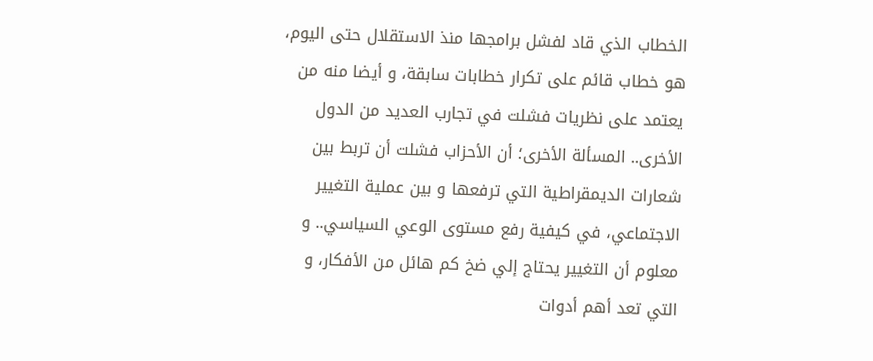الخطاب الذي قاد لفشل برامجها منذ الاستقلال حتى اليوم، هو خطاب قائم على تكرار خطابات سابقة، و أيضا منه من يعتمد على نظريات فشلت في تجارب العديد من الدول الأخرى.. المسألة الأخرى؛ أن الأحزاب فشلت أن تربط بين شعارات الديمقراطية التي ترفعها و بين عملية التغيير الاجتماعي، في كيفية رفع مستوى الوعي السياسي.. و معلوم أن التغيير يحتاج إلي ضخ كم هائل من الأفكار، و التي تعد أهم أدوات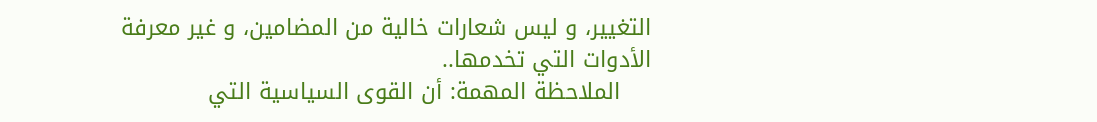التغيير، و ليس شعارات خالية من المضامين، و غير معرفة الأدوات التي تخدمها..
    الملاحظة المهمة: أن القوى السياسية التي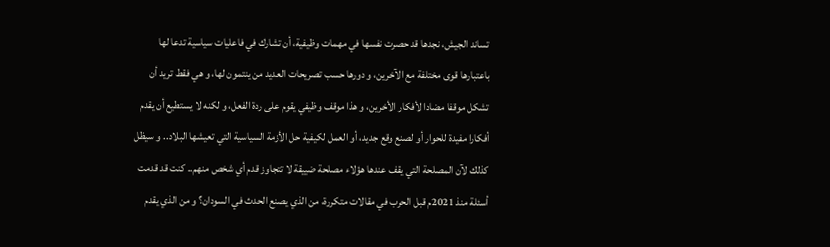تساند الجيش، نجدها قد حصرت نفسها في مهمات وظيفية، أن تشارك في فاعليات سياسية تدعا لها باعتبارها قوى مختلفة مع الآخرين، و دورها حسب تصريحات العديد من ينتمون لها، و هي فقط تريد أن تشكل موقفا مضادا لأفكار الأخرين، و هذا موقف وظيفي يقوم على ردة الفعل، و لكنه لا يستطيع أن يقدم أفكارا مفيدة للحوار أو لصنع وقع جديد، أو العمل لكيفية حل الأزمة السياسية التي تعيشها البلاد.. و سيظل كذلك لآن المصلحة التي يقف عندها هؤلاء مصلحة ضييقة لا تتجاوز قدم أي شخص منهم.. كنت قد قدمت أسئلة منذ 2021م قبل الحرب في مقالات متكررة، من الذي يصنع الحدث في السودان؟ و من الذي يقدم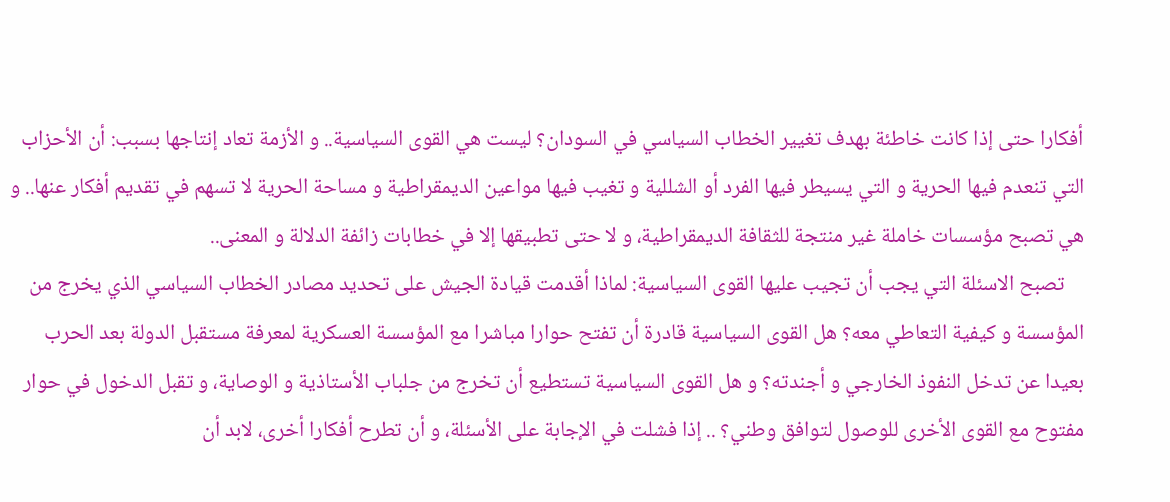أفكارا حتى إذا كانت خاطئة بهدف تغيير الخطاب السياسي في السودان؟ ليست هي القوى السياسية.. و الأزمة تعاد إنتاجها بسبب: أن الأحزاب التي تنعدم فيها الحرية و التي يسيطر فيها الفرد أو الشللية و تغيب فيها مواعين الديمقراطية و مساحة الحرية لا تسهم في تقديم أفكار عنها.. و هي تصبح مؤسسات خاملة غير منتجة للثقافة الديمقراطية، و لا حتى تطبيقها إلا في خطابات زائفة الدلالة و المعنى..
    تصبح الاسئلة التي يجب أن تجيب عليها القوى السياسية: لماذا أقدمت قيادة الجيش على تحديد مصادر الخطاب السياسي الذي يخرج من المؤسسة و كيفية التعاطي معه؟ هل القوى السياسية قادرة أن تفتح حوارا مباشرا مع المؤسسة العسكرية لمعرفة مستقبل الدولة بعد الحرب بعيدا عن تدخل النفوذ الخارجي و أجندته؟ و هل القوى السياسية تستطيع أن تخرج من جلباب الأستاذية و الوصاية، و تقبل الدخول في حوار مفتوح مع القوى الأخرى للوصول لتوافق وطني؟ .. إذا فشلت في الإجابة على الأسئلة، و أن تطرح أفكارا أخرى، لابد أن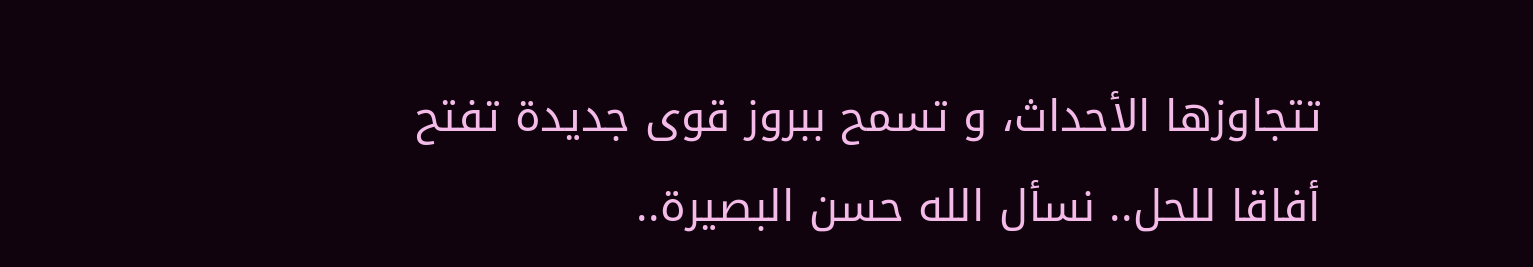تتجاوزها الأحداث، و تسمح ببروز قوى جديدة تفتح أفاقا للحل.. نسأل الله حسن البصيرة..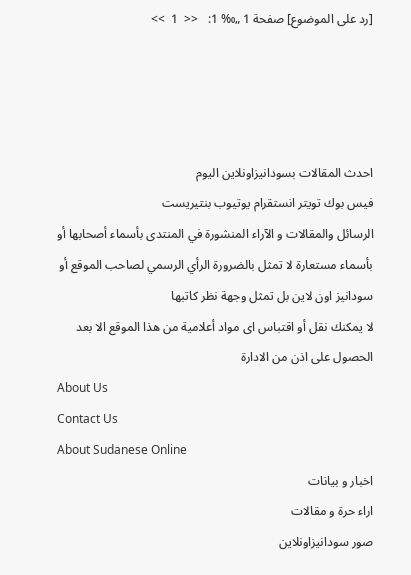[رد على الموضوع] صفحة 1 „‰ 1:   <<  1  >>




احدث المقالات بسودانيزاونلاين اليوم
فيس بوك تويتر انستقرام يوتيوب بنتيريست
الرسائل والمقالات و الآراء المنشورة في المنتدى بأسماء أصحابها أو بأسماء مستعارة لا تمثل بالضرورة الرأي الرسمي لصاحب الموقع أو سودانيز اون لاين بل تمثل وجهة نظر كاتبها
لا يمكنك نقل أو اقتباس اى مواد أعلامية من هذا الموقع الا بعد الحصول على اذن من الادارة
About Us
Contact Us
About Sudanese Online
اخبار و بيانات
اراء حرة و مقالات
صور سودانيزاونلاين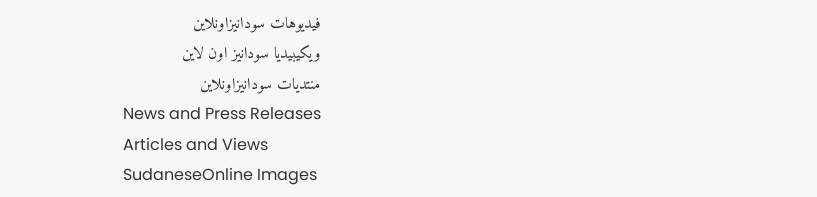فيديوهات سودانيزاونلاين
ويكيبيديا سودانيز اون لاين
منتديات سودانيزاونلاين
News and Press Releases
Articles and Views
SudaneseOnline Images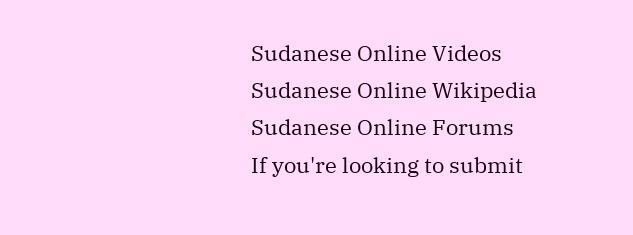Sudanese Online Videos
Sudanese Online Wikipedia
Sudanese Online Forums
If you're looking to submit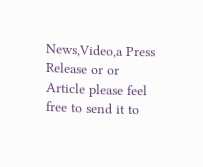News,Video,a Press Release or or Article please feel free to send it to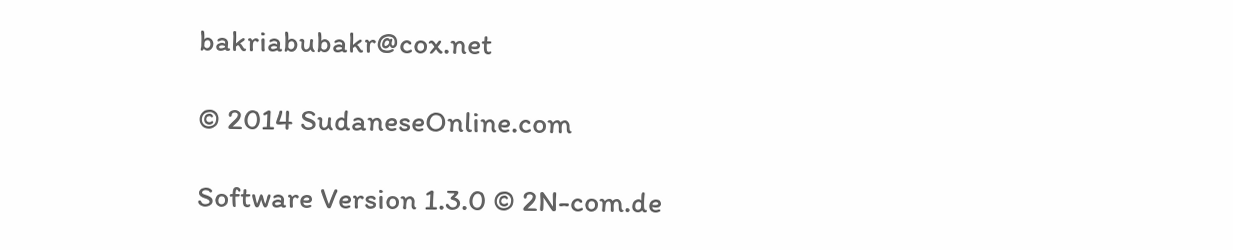bakriabubakr@cox.net

© 2014 SudaneseOnline.com

Software Version 1.3.0 © 2N-com.de